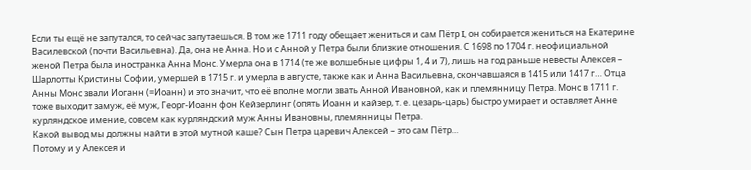Если ты ещё не запутался, то сейчас запутаешься. В том же 1711 году обещает жениться и сам Пётр I, он собирается жениться на Екатерине Василевской (почти Васильевна). Да, она не Анна. Но и с Анной у Петра были близкие отношения. С 1698 по 1704 г. неофициальной женой Петра была иностранка Анна Монс. Умерла она в 1714 (те же волшебные цифры 1, 4 и 7), лишь на год раньше невесты Алексея – Шарлотты Кристины Софии, умершей в 1715 г. и умерла в августе, также как и Анна Васильевна, скончавшаяся в 1415 или 1417 г… Отца Анны Монс звали Иоганн (=Иоанн) и это значит, что её вполне могли звать Анной Ивановной, как и племянницу Петра. Монс в 1711 г. тоже выходит замуж, её муж, Георг-Иоанн фон Кейзерлинг (опять Иоанн и кайзер, т. е. цезарь-царь) быстро умирает и оставляет Анне курляндское имение, совсем как курляндский муж Анны Ивановны, племянницы Петра.
Какой вывод мы должны найти в этой мутной каше? Сын Петра царевич Алексей – это сам Пётр…
Потому и у Алексея и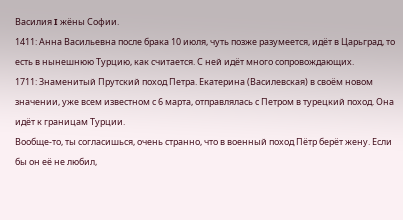Василия I жёны Софии.
1411: Анна Васильевна после брака 10 июля, чуть позже разумеется, идёт в Царьград, то есть в нынешнюю Турцию, как считается. С ней идёт много сопровождающих.
1711: Знаменитый Прутский поход Петра. Екатерина (Василевская) в своём новом значении, уже всем известном с 6 марта, отправлялась с Петром в турецкий поход. Она идёт к границам Турции.
Вообще-то, ты согласишься, очень странно, что в военный поход Пётр берёт жену. Если бы он её не любил,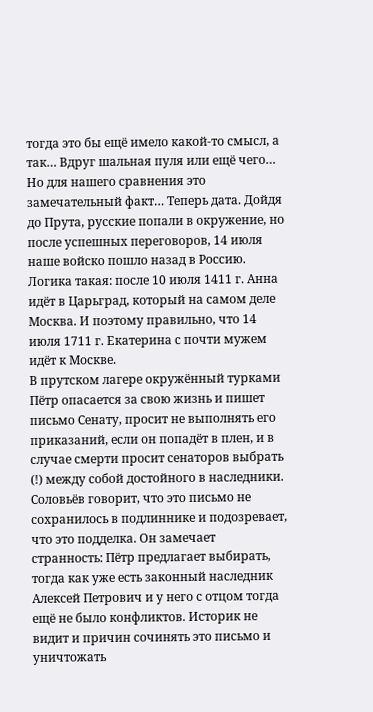тогда это бы ещё имело какой-то смысл, а так… Вдруг шальная пуля или ещё чего… Но для нашего сравнения это замечательный факт… Теперь дата. Дойдя до Прута, русские попали в окружение, но после успешных переговоров, 14 июля наше войско пошло назад в Россию.
Логика такая: после 10 июля 1411 г. Анна идёт в Царьград, который на самом деле Москва. И поэтому правильно, что 14 июля 1711 г. Екатерина с почти мужем идёт к Москве.
В прутском лагере окружённый турками Пётр опасается за свою жизнь и пишет письмо Сенату, просит не выполнять его приказаний, если он попадёт в плен, и в случае смерти просит сенаторов выбрать (!) между собой достойного в наследники. Соловьёв говорит, что это письмо не сохранилось в подлиннике и подозревает, что это подделка. Он замечает странность: Пётр предлагает выбирать, тогда как уже есть законный наследник Алексей Петрович и у него с отцом тогда ещё не было конфликтов. Историк не видит и причин сочинять это письмо и уничтожать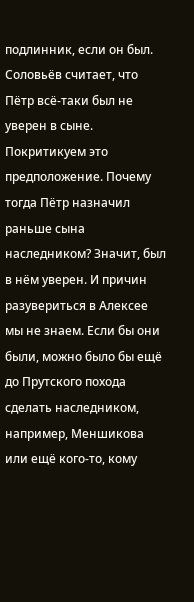подлинник, если он был. Соловьёв считает, что Пётр всё-таки был не уверен в сыне.
Покритикуем это предположение. Почему тогда Пётр назначил раньше сына наследником? Значит, был в нём уверен. И причин разувериться в Алексее мы не знаем. Если бы они были, можно было бы ещё до Прутского похода сделать наследником, например, Меншикова или ещё кого-то, кому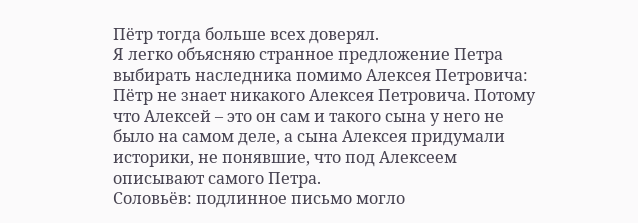Пётр тогда больше всех доверял.
Я легко объясняю странное предложение Петра выбирать наследника помимо Алексея Петровича: Пётр не знает никакого Алексея Петровича. Потому что Алексей – это он сам и такого сына у него не было на самом деле, а сына Алексея придумали историки, не понявшие, что под Алексеем описывают самого Петра.
Соловьёв: подлинное письмо могло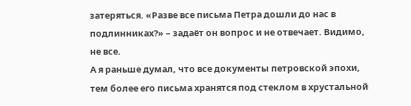затеряться. «Разве все письма Петра дошли до нас в подлинниках?» – задаёт он вопрос и не отвечает. Видимо, не все.
А я раньше думал, что все документы петровской эпохи, тем более его письма хранятся под стеклом в хрустальной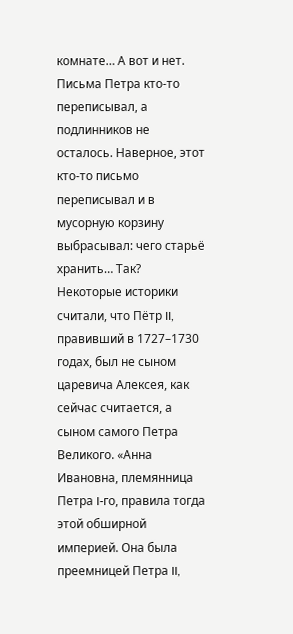комнате… А вот и нет. Письма Петра кто-то переписывал, а подлинников не осталось. Наверное, этот кто-то письмо переписывал и в мусорную корзину выбрасывал: чего старьё хранить… Так?
Некоторые историки считали, что Пётр II, правивший в 1727–1730 годах, был не сыном царевича Алексея, как сейчас считается, а сыном самого Петра Великого. «Анна Ивановна, племянница Петра I-го, правила тогда этой обширной империей. Она была преемницей Петра II,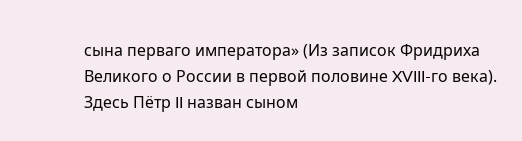сына перваго императора» (Из записок Фридриха Великого о России в первой половине XVIII-го века). Здесь Пётр II назван сыном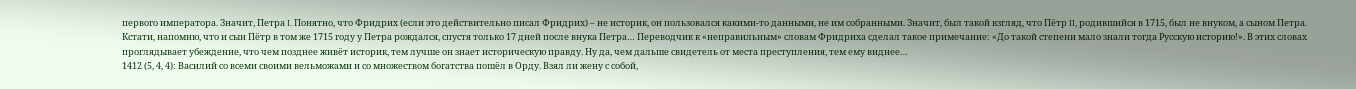первого императора. Значит, Петра I. Понятно, что Фридрих (если это действительно писал Фридрих) – не историк, он пользовался какими-то данными, не им собранными. Значит, был такой взгляд, что Пётр II, родившийся в 1715, был не внуком, а сыном Петра. Кстати, напомню, что и сын Пётр в том же 1715 году у Петра рождался, спустя только 17 дней после внука Петра… Переводчик к «неправильным» словам Фридриха сделал такое примечание: «До такой степени мало знали тогда Русскую историю!». В этих словах проглядывает убеждение, что чем позднее живёт историк, тем лучше он знает историческую правду. Ну да, чем дальше свидетель от места преступления, тем ему виднее…
1412 (5, 4, 4): Василий со всеми своими вельможами и со множеством богатства пошёл в Орду. Взял ли жену с собой,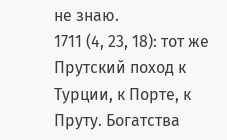не знаю.
1711 (4, 23, 18): тот же Прутский поход к Турции, к Порте, к Пруту. Богатства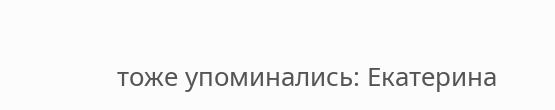тоже упоминались: Екатерина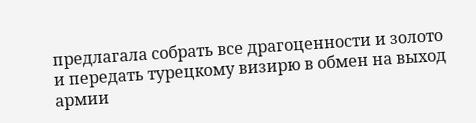предлагала собрать все драгоценности и золото и передать турецкому визирю в обмен на выход армии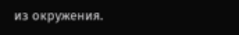из окружения.